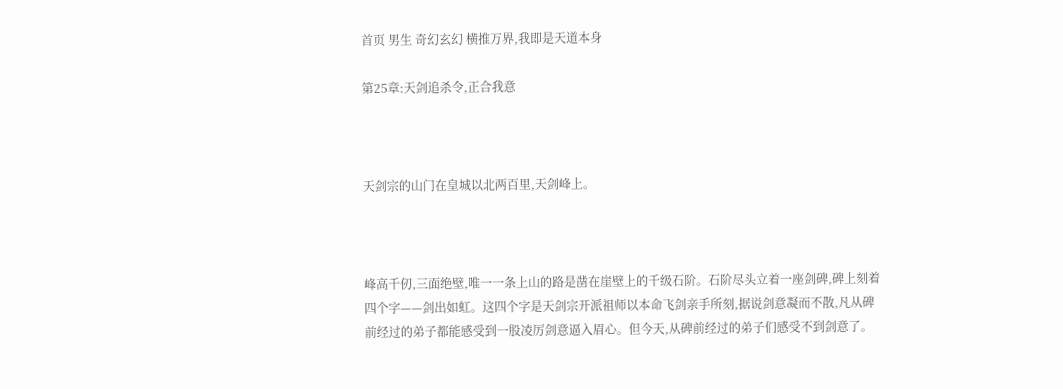首页 男生 奇幻玄幻 横推万界,我即是天道本身

第25章:天剑追杀令,正合我意



天剑宗的山门在皇城以北两百里,天剑峰上。



峰高千仞,三面绝壁,唯一一条上山的路是凿在崖壁上的千级石阶。石阶尽头立着一座剑碑,碑上刻着四个字——剑出如虹。这四个字是天剑宗开派祖师以本命飞剑亲手所刻,据说剑意凝而不散,凡从碑前经过的弟子都能感受到一股凌厉剑意逼入眉心。但今天,从碑前经过的弟子们感受不到剑意了。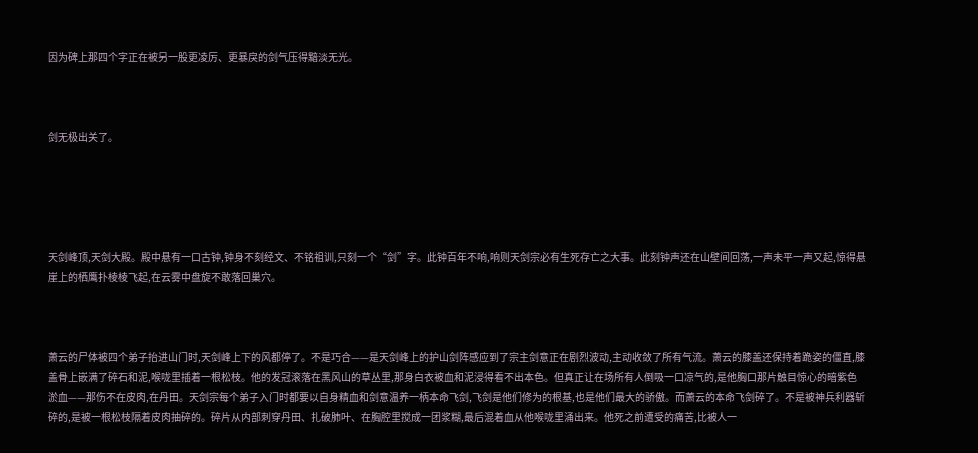因为碑上那四个字正在被另一股更凌厉、更暴戾的剑气压得黯淡无光。



剑无极出关了。





天剑峰顶,天剑大殿。殿中悬有一口古钟,钟身不刻经文、不铭祖训,只刻一个“剑”字。此钟百年不响,响则天剑宗必有生死存亡之大事。此刻钟声还在山壁间回荡,一声未平一声又起,惊得悬崖上的栖鹰扑棱棱飞起,在云雾中盘旋不敢落回巢穴。



萧云的尸体被四个弟子抬进山门时,天剑峰上下的风都停了。不是巧合——是天剑峰上的护山剑阵感应到了宗主剑意正在剧烈波动,主动收敛了所有气流。萧云的膝盖还保持着跪姿的僵直,膝盖骨上嵌满了碎石和泥,喉咙里插着一根松枝。他的发冠滚落在黑风山的草丛里,那身白衣被血和泥浸得看不出本色。但真正让在场所有人倒吸一口凉气的,是他胸口那片触目惊心的暗紫色淤血——那伤不在皮肉,在丹田。天剑宗每个弟子入门时都要以自身精血和剑意温养一柄本命飞剑,飞剑是他们修为的根基,也是他们最大的骄傲。而萧云的本命飞剑碎了。不是被神兵利器斩碎的,是被一根松枝隔着皮肉抽碎的。碎片从内部刺穿丹田、扎破肺叶、在胸腔里搅成一团浆糊,最后混着血从他喉咙里涌出来。他死之前遭受的痛苦,比被人一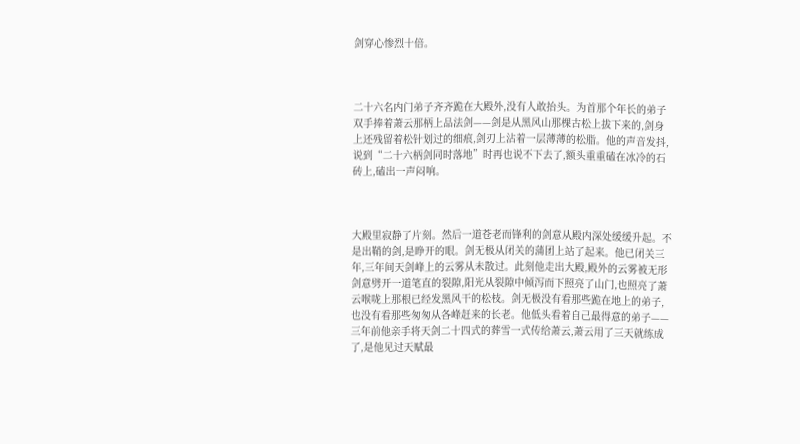剑穿心惨烈十倍。



二十六名内门弟子齐齐跪在大殿外,没有人敢抬头。为首那个年长的弟子双手捧着萧云那柄上品法剑——剑是从黑风山那棵古松上拔下来的,剑身上还残留着松针划过的细痕,剑刃上沾着一层薄薄的松脂。他的声音发抖,说到“二十六柄剑同时落地”时再也说不下去了,额头重重磕在冰冷的石砖上,磕出一声闷响。



大殿里寂静了片刻。然后一道苍老而锋利的剑意从殿内深处缓缓升起。不是出鞘的剑,是睁开的眼。剑无极从闭关的蒲团上站了起来。他已闭关三年,三年间天剑峰上的云雾从未散过。此刻他走出大殿,殿外的云雾被无形剑意劈开一道笔直的裂隙,阳光从裂隙中倾泻而下照亮了山门,也照亮了萧云喉咙上那根已经发黑风干的松枝。剑无极没有看那些跪在地上的弟子,也没有看那些匆匆从各峰赶来的长老。他低头看着自己最得意的弟子——三年前他亲手将天剑二十四式的葬雪一式传给萧云,萧云用了三天就练成了,是他见过天赋最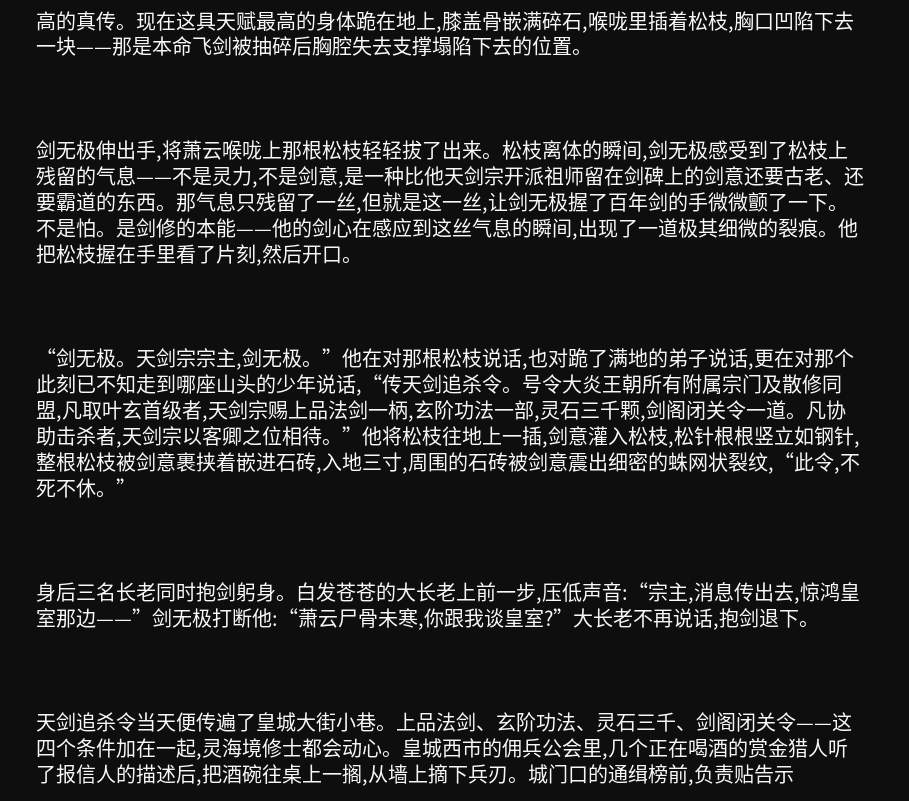高的真传。现在这具天赋最高的身体跪在地上,膝盖骨嵌满碎石,喉咙里插着松枝,胸口凹陷下去一块——那是本命飞剑被抽碎后胸腔失去支撑塌陷下去的位置。



剑无极伸出手,将萧云喉咙上那根松枝轻轻拔了出来。松枝离体的瞬间,剑无极感受到了松枝上残留的气息——不是灵力,不是剑意,是一种比他天剑宗开派祖师留在剑碑上的剑意还要古老、还要霸道的东西。那气息只残留了一丝,但就是这一丝,让剑无极握了百年剑的手微微颤了一下。不是怕。是剑修的本能——他的剑心在感应到这丝气息的瞬间,出现了一道极其细微的裂痕。他把松枝握在手里看了片刻,然后开口。



“剑无极。天剑宗宗主,剑无极。”他在对那根松枝说话,也对跪了满地的弟子说话,更在对那个此刻已不知走到哪座山头的少年说话,“传天剑追杀令。号令大炎王朝所有附属宗门及散修同盟,凡取叶玄首级者,天剑宗赐上品法剑一柄,玄阶功法一部,灵石三千颗,剑阁闭关令一道。凡协助击杀者,天剑宗以客卿之位相待。”他将松枝往地上一插,剑意灌入松枝,松针根根竖立如钢针,整根松枝被剑意裹挟着嵌进石砖,入地三寸,周围的石砖被剑意震出细密的蛛网状裂纹,“此令,不死不休。”



身后三名长老同时抱剑躬身。白发苍苍的大长老上前一步,压低声音:“宗主,消息传出去,惊鸿皇室那边——”剑无极打断他:“萧云尸骨未寒,你跟我谈皇室?”大长老不再说话,抱剑退下。



天剑追杀令当天便传遍了皇城大街小巷。上品法剑、玄阶功法、灵石三千、剑阁闭关令——这四个条件加在一起,灵海境修士都会动心。皇城西市的佣兵公会里,几个正在喝酒的赏金猎人听了报信人的描述后,把酒碗往桌上一搁,从墙上摘下兵刃。城门口的通缉榜前,负责贴告示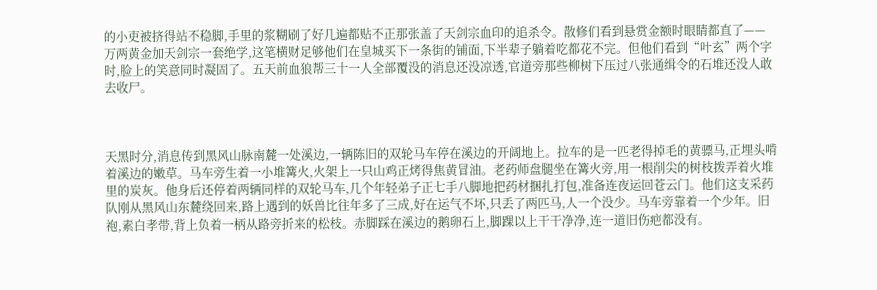的小吏被挤得站不稳脚,手里的浆糊刷了好几遍都贴不正那张盖了天剑宗血印的追杀令。散修们看到悬赏金额时眼睛都直了——万两黄金加天剑宗一套绝学,这笔横财足够他们在皇城买下一条街的铺面,下半辈子躺着吃都花不完。但他们看到“叶玄”两个字时,脸上的笑意同时凝固了。五天前血狼帮三十一人全部覆没的消息还没凉透,官道旁那些柳树下压过八张通缉令的石堆还没人敢去收尸。



天黑时分,消息传到黑风山脉南麓一处溪边,一辆陈旧的双轮马车停在溪边的开阔地上。拉车的是一匹老得掉毛的黄骠马,正埋头啃着溪边的嫩草。马车旁生着一小堆篝火,火架上一只山鸡正烤得焦黄冒油。老药师盘腿坐在篝火旁,用一根削尖的树枝拨弄着火堆里的炭灰。他身后还停着两辆同样的双轮马车,几个年轻弟子正七手八脚地把药材捆扎打包,准备连夜运回苍云门。他们这支采药队刚从黑风山东麓绕回来,路上遇到的妖兽比往年多了三成,好在运气不坏,只丢了两匹马,人一个没少。马车旁靠着一个少年。旧袍,素白孝带,背上负着一柄从路旁折来的松枝。赤脚踩在溪边的鹅卵石上,脚踝以上干干净净,连一道旧伤疤都没有。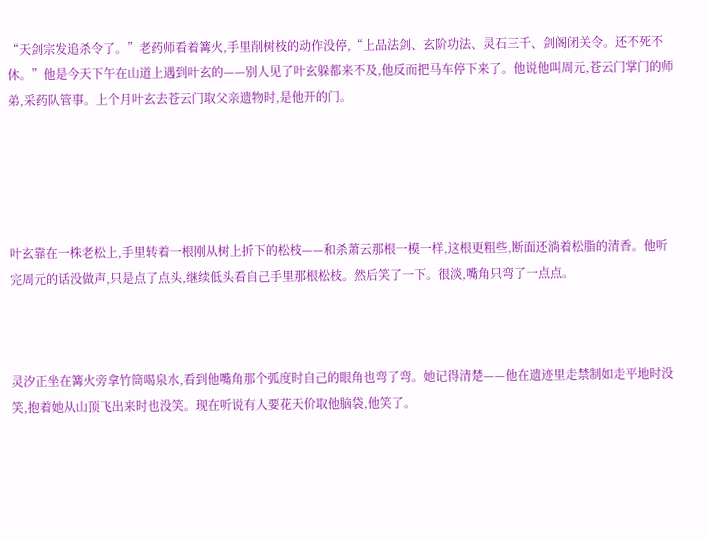“天剑宗发追杀令了。”老药师看着篝火,手里削树枝的动作没停,“上品法剑、玄阶功法、灵石三千、剑阁闭关令。还不死不休。”他是今天下午在山道上遇到叶玄的——别人见了叶玄躲都来不及,他反而把马车停下来了。他说他叫周元,苍云门掌门的师弟,采药队管事。上个月叶玄去苍云门取父亲遗物时,是他开的门。





叶玄靠在一株老松上,手里转着一根刚从树上折下的松枝——和杀萧云那根一模一样,这根更粗些,断面还淌着松脂的清香。他听完周元的话没做声,只是点了点头,继续低头看自己手里那根松枝。然后笑了一下。很淡,嘴角只弯了一点点。



灵汐正坐在篝火旁拿竹筒喝泉水,看到他嘴角那个弧度时自己的眼角也弯了弯。她记得清楚——他在遗迹里走禁制如走平地时没笑,抱着她从山顶飞出来时也没笑。现在听说有人要花天价取他脑袋,他笑了。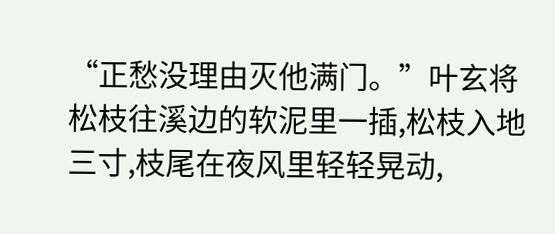“正愁没理由灭他满门。”叶玄将松枝往溪边的软泥里一插,松枝入地三寸,枝尾在夜风里轻轻晃动,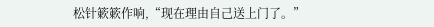松针簌簌作响,“现在理由自己送上门了。”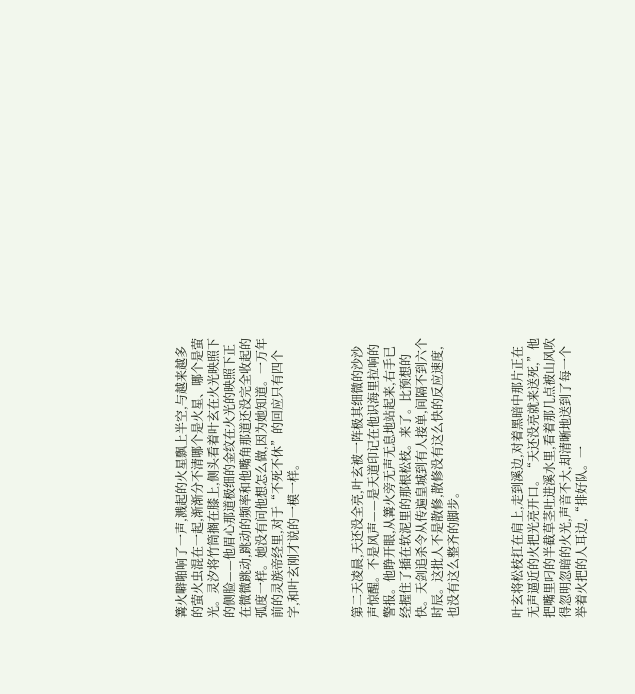篝火噼啪响了一声,溅起的火星飘上半空,与越来越多的萤火虫混在一起,渐渐分不清哪个是火星、哪个是萤光。灵汐将竹筒搁在膝上,侧头看着叶玄在火光映照下的侧脸——他眉心那道极细的金纹在火光的映照下正在微微跳动,跳动的频率和他嘴角那道还没完全收起的弧度一样。她没有问他想怎么做,因为她知道。一万年前的灵族帝经里,对于“不死不休”的回应只有四个字,和叶玄刚才说的一模一样。



第二天凌晨,天还没全亮,叶玄被一阵极其细微的沙沙声惊醒。不是风声——是天道印记在他识海里拉响的警报。他睁开眼,从篝火旁无声无息地站起来,右手已经握住了插在软泥里的那根松枝。来了。比预想的快。天剑追杀令从传遍皇城到有人接单,间隔不到六个时辰。这批人不是散修,散修没有这么快的反应速度,也没有这么整齐的脚步。



叶玄将松枝扛在肩上,走到溪边,对着黑暗中那片正在无声逼近的火把光亮开口。“天还没亮就来送死,”他把嘴里叼的半截草茎吐进溪水里,看着那几点被山风吹得忽明忽暗的火光,声音不大,却清晰地送到了每一个举着火把的人耳边,“排好队。一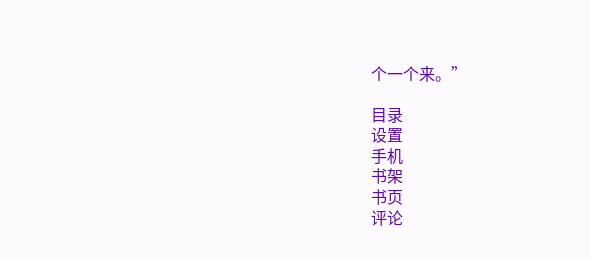个一个来。”

目录
设置
手机
书架
书页
评论